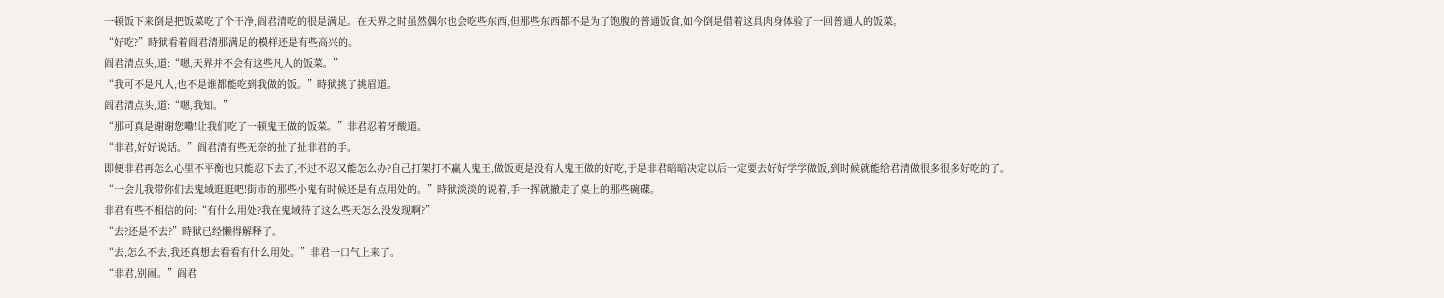一顿饭下来倒是把饭菜吃了个干净,阎君清吃的很是满足。在天界之时虽然偶尔也会吃些东西,但那些东西都不是为了饱腹的普通饭食,如今倒是借着这具肉身体验了一回普通人的饭菜。
“好吃?”時狱看着阎君清那满足的模样还是有些高兴的。
阎君清点头,道:“嗯,天界并不会有这些凡人的饭菜。”
“我可不是凡人,也不是谁都能吃到我做的饭。”時狱挑了挑眉道。
阎君清点头,道:“嗯,我知。”
“那可真是谢谢您嘞!让我们吃了一顿鬼王做的饭菜。”非君忍着牙酸道。
“非君,好好说话。”阎君清有些无奈的扯了扯非君的手。
即便非君再怎么心里不平衡也只能忍下去了,不过不忍又能怎么办?自己打架打不赢人鬼王,做饭更是没有人鬼王做的好吃,于是非君暗暗决定以后一定要去好好学学做饭,到时候就能给君清做很多很多好吃的了。
“一会儿我带你们去鬼域逛逛吧!街市的那些小鬼有时候还是有点用处的。”時狱淡淡的说着,手一挥就撤走了桌上的那些碗碟。
非君有些不相信的问:“有什么用处?我在鬼域待了这么些天怎么没发现啊?”
“去?还是不去?”時狱已经懒得解释了。
“去,怎么不去,我还真想去看看有什么用处。”非君一口气上来了。
“非君,别闹。”阎君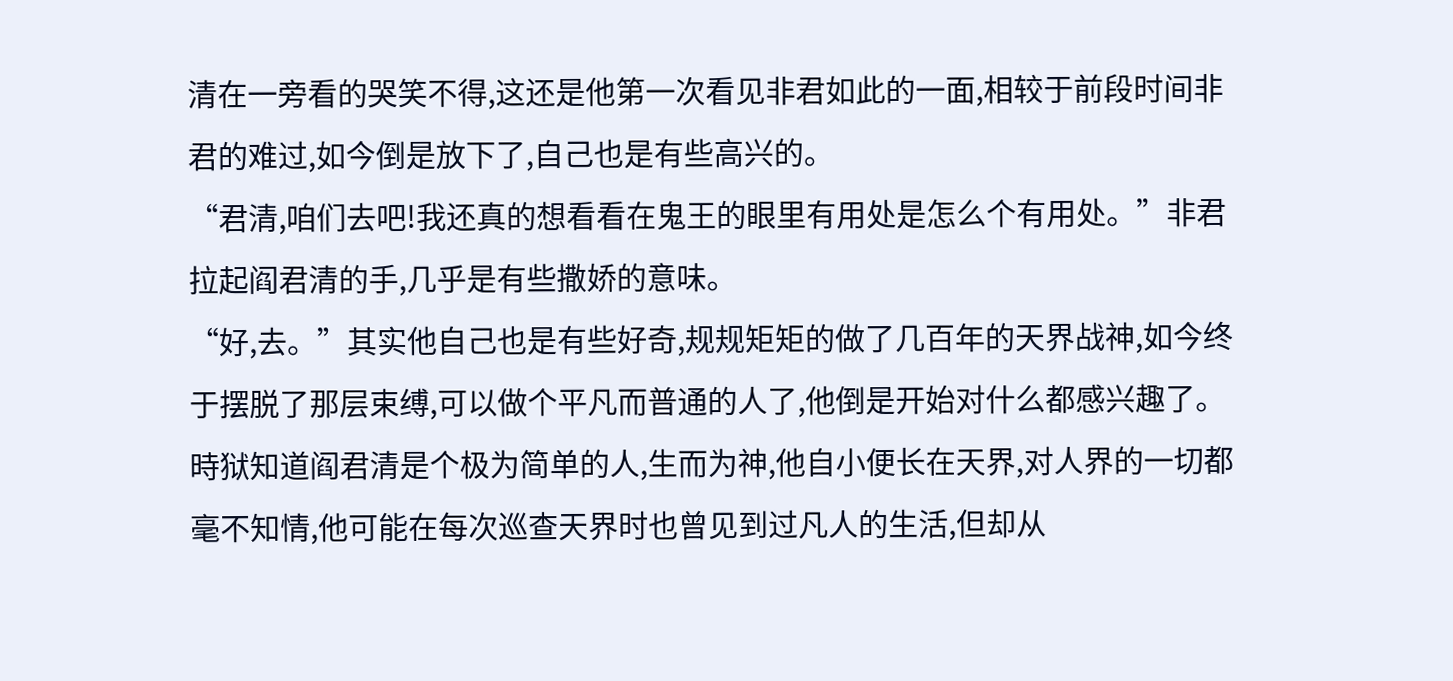清在一旁看的哭笑不得,这还是他第一次看见非君如此的一面,相较于前段时间非君的难过,如今倒是放下了,自己也是有些高兴的。
“君清,咱们去吧!我还真的想看看在鬼王的眼里有用处是怎么个有用处。”非君拉起阎君清的手,几乎是有些撒娇的意味。
“好,去。”其实他自己也是有些好奇,规规矩矩的做了几百年的天界战神,如今终于摆脱了那层束缚,可以做个平凡而普通的人了,他倒是开始对什么都感兴趣了。
時狱知道阎君清是个极为简单的人,生而为神,他自小便长在天界,对人界的一切都毫不知情,他可能在每次巡查天界时也曾见到过凡人的生活,但却从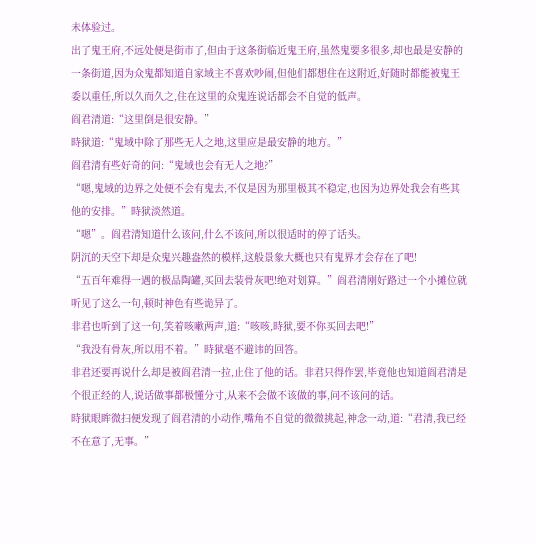未体验过。
出了鬼王府,不远处便是街市了,但由于这条街临近鬼王府,虽然鬼要多很多,却也最是安静的一条街道,因为众鬼都知道自家域主不喜欢吵闹,但他们都想住在这附近,好随时都能被鬼王委以重任,所以久而久之,住在这里的众鬼连说话都会不自觉的低声。
阎君清道:“这里倒是很安静。”
時狱道:“鬼域中除了那些无人之地,这里应是最安静的地方。”
阎君清有些好奇的问:“鬼域也会有无人之地?”
“嗯,鬼域的边界之处便不会有鬼去,不仅是因为那里极其不稳定,也因为边界处我会有些其他的安排。”時狱淡然道。
“嗯”。阎君清知道什么该问,什么不该问,所以很适时的停了话头。
阴沉的天空下却是众鬼兴趣盎然的模样,这般景象大概也只有鬼界才会存在了吧!
“五百年难得一遇的极品陶罐,买回去装骨灰吧!绝对划算。”阎君清刚好路过一个小摊位就听见了这么一句,顿时神色有些诡异了。
非君也听到了这一句,笑着咳嗽两声,道:“咳咳,時狱,要不你买回去吧!”
“我没有骨灰,所以用不着。”時狱毫不避讳的回答。
非君还要再说什么却是被阎君清一拉,止住了他的话。非君只得作罢,毕竟他也知道阎君清是个很正经的人,说话做事都极懂分寸,从来不会做不该做的事,问不该问的话。
時狱眼眸微扫便发现了阎君清的小动作,嘴角不自觉的微微挑起,神念一动,道:“君清,我已经不在意了,无事。”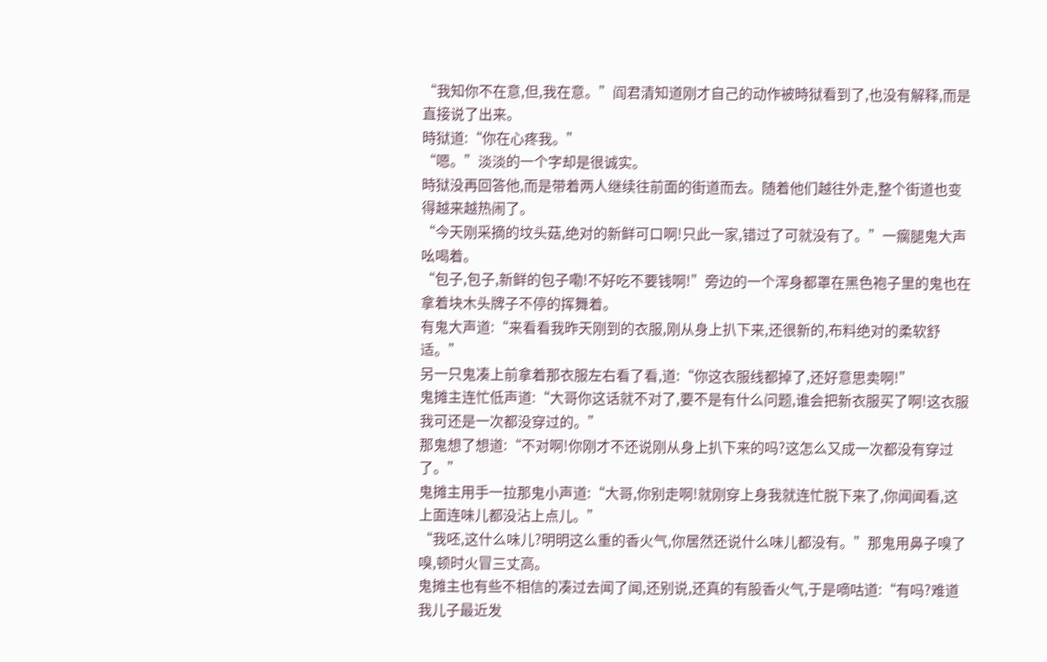“我知你不在意,但,我在意。”阎君清知道刚才自己的动作被時狱看到了,也没有解释,而是直接说了出来。
時狱道:“你在心疼我。”
“嗯。”淡淡的一个字却是很诚实。
時狱没再回答他,而是带着两人继续往前面的街道而去。随着他们越往外走,整个街道也变得越来越热闹了。
“今天刚采摘的坟头菇,绝对的新鲜可口啊!只此一家,错过了可就没有了。”一瘸腿鬼大声吆喝着。
“包子,包子,新鲜的包子嘞!不好吃不要钱啊!”旁边的一个浑身都罩在黑色袍子里的鬼也在拿着块木头牌子不停的挥舞着。
有鬼大声道:“来看看我昨天刚到的衣服,刚从身上扒下来,还很新的,布料绝对的柔软舒适。”
另一只鬼凑上前拿着那衣服左右看了看,道:“你这衣服线都掉了,还好意思卖啊!”
鬼摊主连忙低声道:“大哥你这话就不对了,要不是有什么问题,谁会把新衣服买了啊!这衣服我可还是一次都没穿过的。”
那鬼想了想道:“不对啊!你刚才不还说刚从身上扒下来的吗?这怎么又成一次都没有穿过了。”
鬼摊主用手一拉那鬼小声道:“大哥,你别走啊!就刚穿上身我就连忙脱下来了,你闻闻看,这上面连味儿都没沾上点儿。”
“我呸,这什么味儿?明明这么重的香火气,你居然还说什么味儿都没有。”那鬼用鼻子嗅了嗅,顿时火冒三丈高。
鬼摊主也有些不相信的凑过去闻了闻,还别说,还真的有股香火气,于是嘀咕道:“有吗?难道我儿子最近发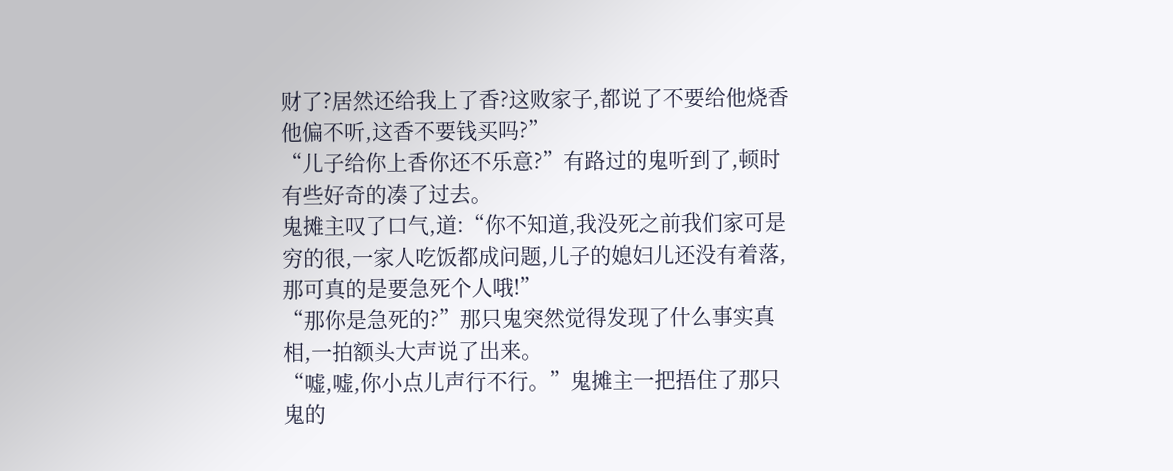财了?居然还给我上了香?这败家子,都说了不要给他烧香他偏不听,这香不要钱买吗?”
“儿子给你上香你还不乐意?”有路过的鬼听到了,顿时有些好奇的凑了过去。
鬼摊主叹了口气,道:“你不知道,我没死之前我们家可是穷的很,一家人吃饭都成问题,儿子的媳妇儿还没有着落,那可真的是要急死个人哦!”
“那你是急死的?”那只鬼突然觉得发现了什么事实真相,一拍额头大声说了出来。
“嘘,嘘,你小点儿声行不行。”鬼摊主一把捂住了那只鬼的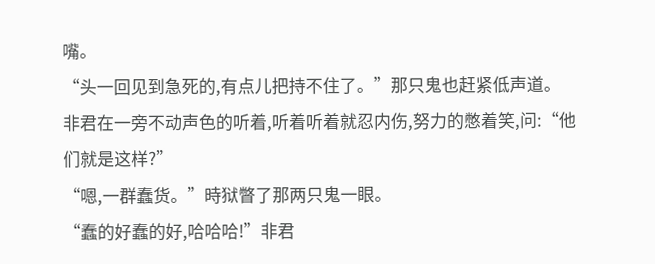嘴。
“头一回见到急死的,有点儿把持不住了。”那只鬼也赶紧低声道。
非君在一旁不动声色的听着,听着听着就忍内伤,努力的憋着笑,问:“他们就是这样?”
“嗯,一群蠢货。”時狱瞥了那两只鬼一眼。
“蠢的好蠢的好,哈哈哈!”非君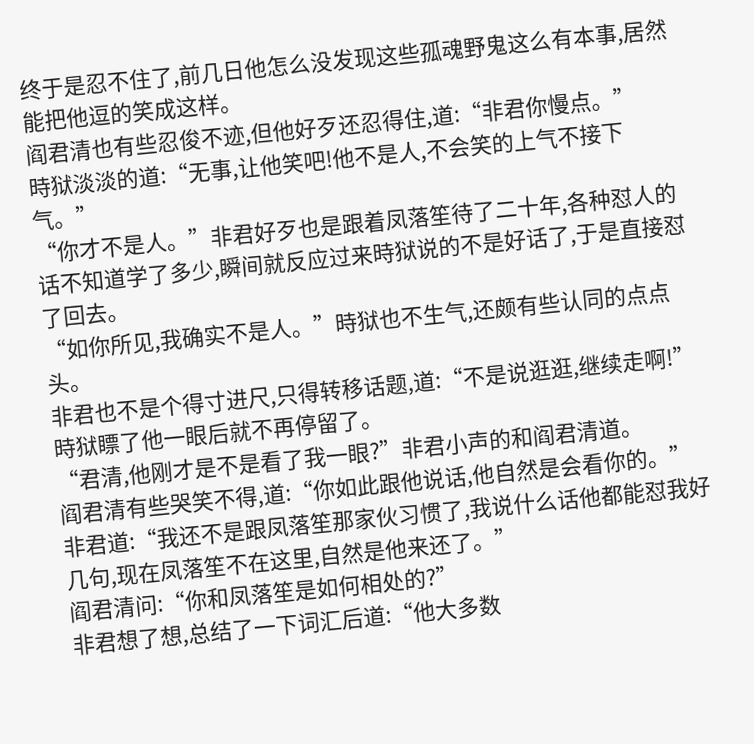终于是忍不住了,前几日他怎么没发现这些孤魂野鬼这么有本事,居然能把他逗的笑成这样。
阎君清也有些忍俊不迹,但他好歹还忍得住,道:“非君你慢点。”
時狱淡淡的道:“无事,让他笑吧!他不是人,不会笑的上气不接下气。”
“你才不是人。”非君好歹也是跟着凤落笙待了二十年,各种怼人的话不知道学了多少,瞬间就反应过来時狱说的不是好话了,于是直接怼了回去。
“如你所见,我确实不是人。”時狱也不生气,还颇有些认同的点点头。
非君也不是个得寸进尺,只得转移话题,道:“不是说逛逛,继续走啊!”
時狱瞟了他一眼后就不再停留了。
“君清,他刚才是不是看了我一眼?”非君小声的和阎君清道。
阎君清有些哭笑不得,道:“你如此跟他说话,他自然是会看你的。”
非君道:“我还不是跟凤落笙那家伙习惯了,我说什么话他都能怼我好几句,现在凤落笙不在这里,自然是他来还了。”
阎君清问:“你和凤落笙是如何相处的?”
非君想了想,总结了一下词汇后道:“他大多数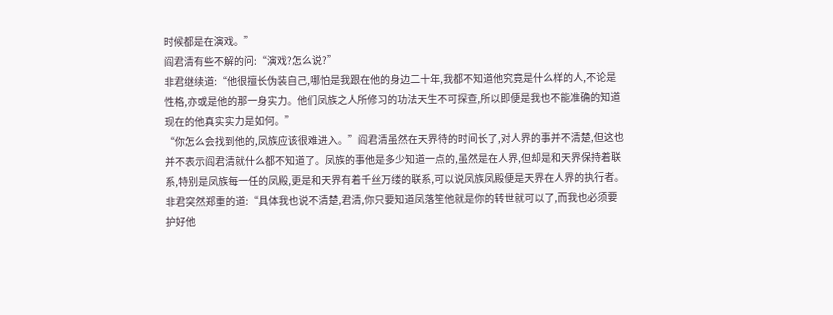时候都是在演戏。”
阎君清有些不解的问:“演戏?怎么说?”
非君继续道:“他很擅长伪装自己,哪怕是我跟在他的身边二十年,我都不知道他究竟是什么样的人,不论是性格,亦或是他的那一身实力。他们凤族之人所修习的功法天生不可探查,所以即便是我也不能准确的知道现在的他真实实力是如何。”
“你怎么会找到他的,凤族应该很难进入。”阎君清虽然在天界待的时间长了,对人界的事并不清楚,但这也并不表示阎君清就什么都不知道了。凤族的事他是多少知道一点的,虽然是在人界,但却是和天界保持着联系,特别是凤族每一任的凤殿,更是和天界有着千丝万缕的联系,可以说凤族凤殿便是天界在人界的执行者。
非君突然郑重的道:“具体我也说不清楚,君清,你只要知道凤落笙他就是你的转世就可以了,而我也必须要护好他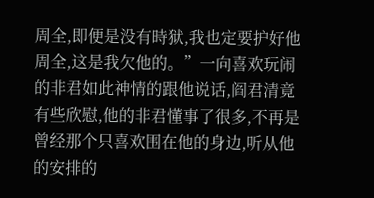周全,即便是没有時狱,我也定要护好他周全,这是我欠他的。”一向喜欢玩闹的非君如此神情的跟他说话,阎君清竟有些欣慰,他的非君懂事了很多,不再是曾经那个只喜欢围在他的身边,听从他的安排的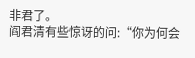非君了。
阎君清有些惊讶的问:“你为何会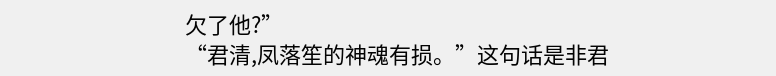欠了他?”
“君清,凤落笙的神魂有损。”这句话是非君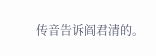传音告诉阎君清的。